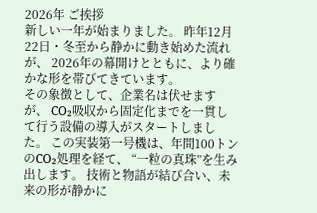2026年 ご挨拶
新しい一年が始まりました。 昨年12月22日・冬至から静かに動き始めた流れが、 2026年の幕開けとともに、より確かな形を帯びてきています。
その象徴として、企業名は伏せますが、 CO₂吸収から固定化までを一貫して行う設備の導入がスタートしました。 この実装第一号機は、年間100トンのCO₂処理を経て、 “一粒の真珠”を生み出します。 技術と物語が結び合い、未来の形が静かに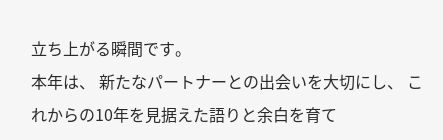立ち上がる瞬間です。
本年は、 新たなパートナーとの出会いを大切にし、 これからの10年を見据えた語りと余白を育て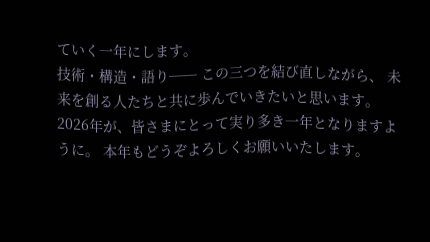ていく一年にします。
技術・構造・語り── この三つを結び直しながら、 未来を創る人たちと共に歩んでいきたいと思います。
2026年が、皆さまにとって実り多き一年となりますように。 本年もどうぞよろしくお願いいたします。